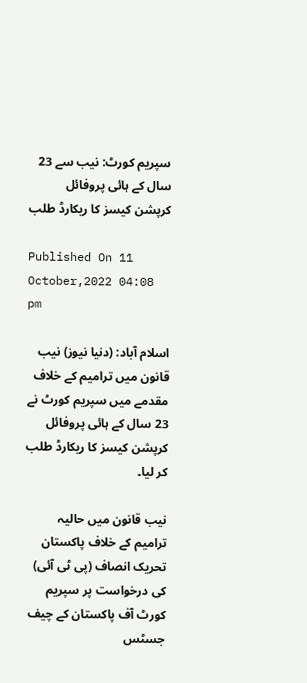سپریم کورٹ: نیب سے 23 سال کے ہائی پروفائل کرپشن کیسز کا ریکارڈ طلب

Published On 11 October,2022 04:08 pm

اسلام آباد: (دنیا نیوز) نیب قانون میں ترامیم کے خلاف مقدمے میں سپریم کورٹ نے 23 سال کے ہائی پروفائل کرپشن کیسز کا ریکارڈ طلب کر لیا۔

نیب قانون میں حالیہ ترامیم کے خلاف پاکستان تحریک انصاف (پی ٹی آئی) کی درخواست پر سپریم کورٹ آف پاکستان کے چیف جسٹس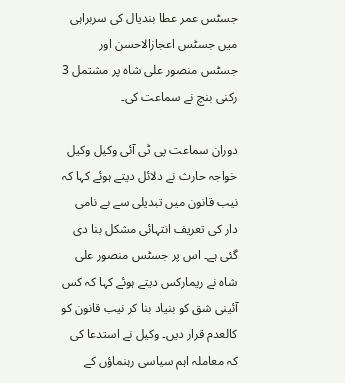جسٹس عمر عطا بندیال کی سربراہی میں جسٹس اعجازالاحسن اور جسٹس منصور علی شاہ پر مشتمل 3 رکنی بنچ نے سماعت کی۔

دوران سماعت پی ٹی آئی وکیل وکیل خواجہ حارث نے دلائل دیتے ہوئے کہا کہ نیب قانون میں تبدیلی سے بے نامی دار کی تعریف انتہائی مشکل بنا دی گئی ہے۔ اس پر جسٹس منصور علی شاہ نے ریمارکس دیتے ہوئے کہا کہ کس آئینی شق کو بنیاد بنا کر نیب قانون کو کالعدم قرار دیں۔ وکیل نے استدعا کی کہ معاملہ اہم سیاسی رہنماؤں کے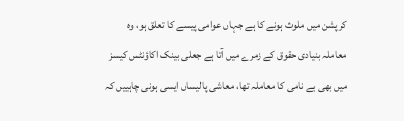کرپشن میں ملوث ہونے کا ہے جہاں عوامی پیسے کا تعلق ہو، وہ معاملہ بنیادی حقوق کے زمرے میں آتا ہے جعلی بینک اکاؤنٹس کیسز میں بھی بے نامی کا معاملہ تھا، معاشی پالیساں ایسی ہونی چاہییں کہ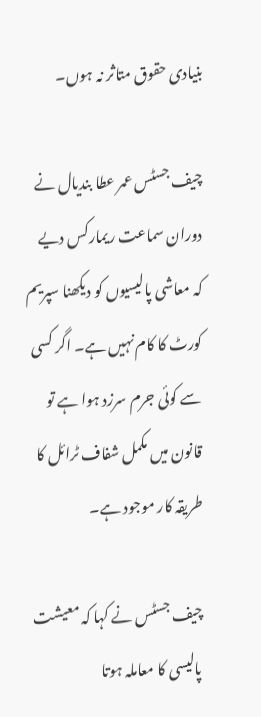بنیادی حقوق متاثر نہ ہوں۔

چیف جسٹس عمر عطا بندیال نے دوران سماعت ریمارکس دیے کہ معاشی پالیسیوں کو دیکھنا سپریم کورٹ کا کام نہیں ہے۔ اگر کسی سے کوئی جرم سرزد ہوا ہے تو قانون میں مکمل شفاف ٹرائل کا طریقہ کار موجود ہے۔

چیف جسٹس نے کہا کہ معیشت پالیسی کا معاملہ ہوتا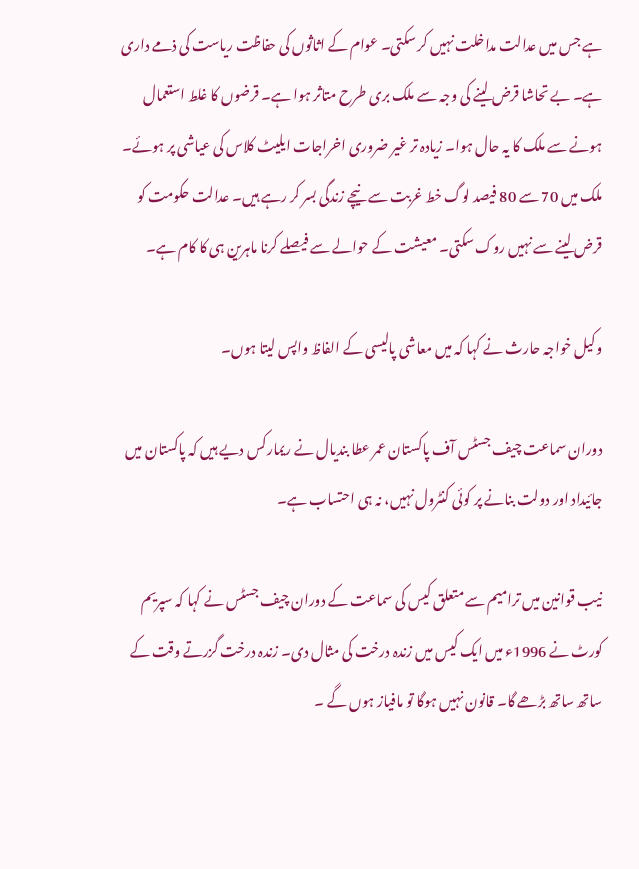ہے جس میں عدالت مداخلت نہیں کر سکتی۔ عوام کے اثاثوں کی حفاظت ریاست کی ذمے داری ہے۔ بے تحاشا قرض لینے کی وجہ سے ملک بری طرح متاثر ہوا ہے۔ قرضوں کا غلط استعمال ہونے سے ملک کا یہ حال ہوا۔ زیادہ تر غیر ضروری اخراجات ایلیٹ کلاس کی عیاشی پر ہوئے۔ ملک میں 70 سے 80 فیصد لوگ خط غربت سے نیچے زندگی بسر کر رہے ہیں۔ عدالت حکومت کو قرض لینے سے نہیں روک سکتی۔ معیشت کے حوالے سے فیصلے کرنا ماہرین ہی کا کام ہے۔

وکیل خواجہ حارث نے کہا کہ میں معاشی پالیسی کے الفاظ واپس لیتا ہوں۔

دوران سماعت چیف جسٹس آف پاکستان عمر عطا بندیال نے ریمارکس دیے ہیں کہ پاکستان میں جائیداد اور دولت بنانے پر کوئی کنٹرول نہیں، نہ ہی احتساب ہے۔

نیب قوانین میں ترامیم سے متعلق کیس کی سماعت کے دوران چیف جسٹس نے کہا کہ سپریم کورٹ نے 1996ء میں ایک کیس میں زندہ درخت کی مثال دی۔ زندہ درخت گزرتے وقت کے ساتھ ساتھ بڑھے گا۔ قانون نہیں ہوگا تو مافیاز ہوں گے ۔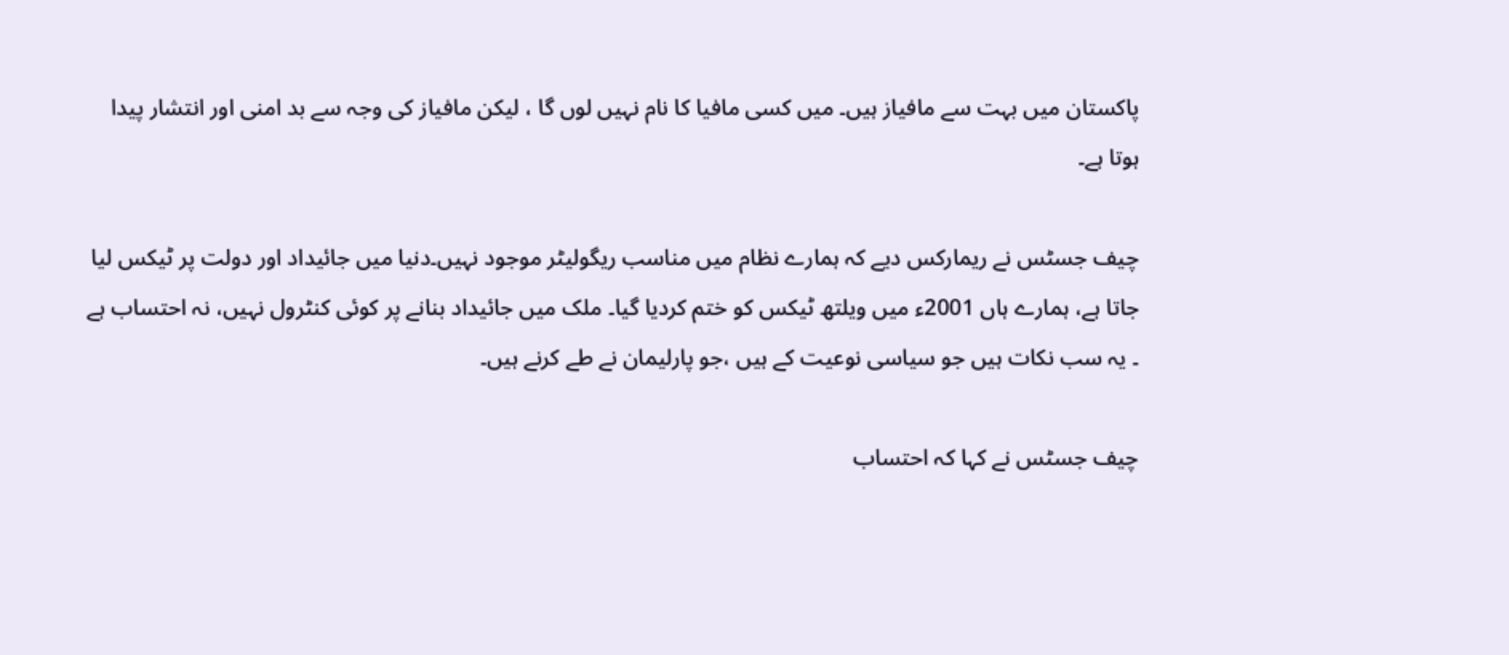پاکستان میں بہت سے مافیاز ہیں۔ میں کسی مافیا کا نام نہیں لوں گا ، لیکن مافیاز کی وجہ سے بد امنی اور انتشار پیدا ہوتا ہے۔

چیف جسٹس نے ریمارکس دیے کہ ہمارے نظام میں مناسب ریگولیٹر موجود نہیں۔دنیا میں جائیداد اور دولت پر ٹیکس لیا جاتا ہے، ہمارے ہاں 2001ء میں ویلتھ ٹیکس کو ختم کردیا گیا۔ ملک میں جائیداد بنانے پر کوئی کنٹرول نہیں، نہ احتساب ہے ۔ یہ سب نکات ہیں جو سیاسی نوعیت کے ہیں ،جو پارلیمان نے طے کرنے ہیں۔

چیف جسٹس نے کہا کہ احتساب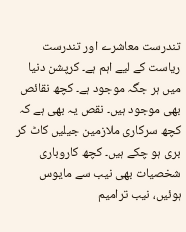تندرست معاشرے اور تندرست ریاست کے لیے اہم ہے۔ کرپشن دنیا میں ہر جگہ موجود ہے۔ کچھ نقائص بھی موجود ہیں۔ نقص یہ بھی ہے کہ کچھ سرکاری ملازمین جیلیں کاٹ کر بری ہو چکے ہیں۔ کچھ کاروباری شخصیات بھی نیب سے مایوس ہوئیں، نیب ترامیم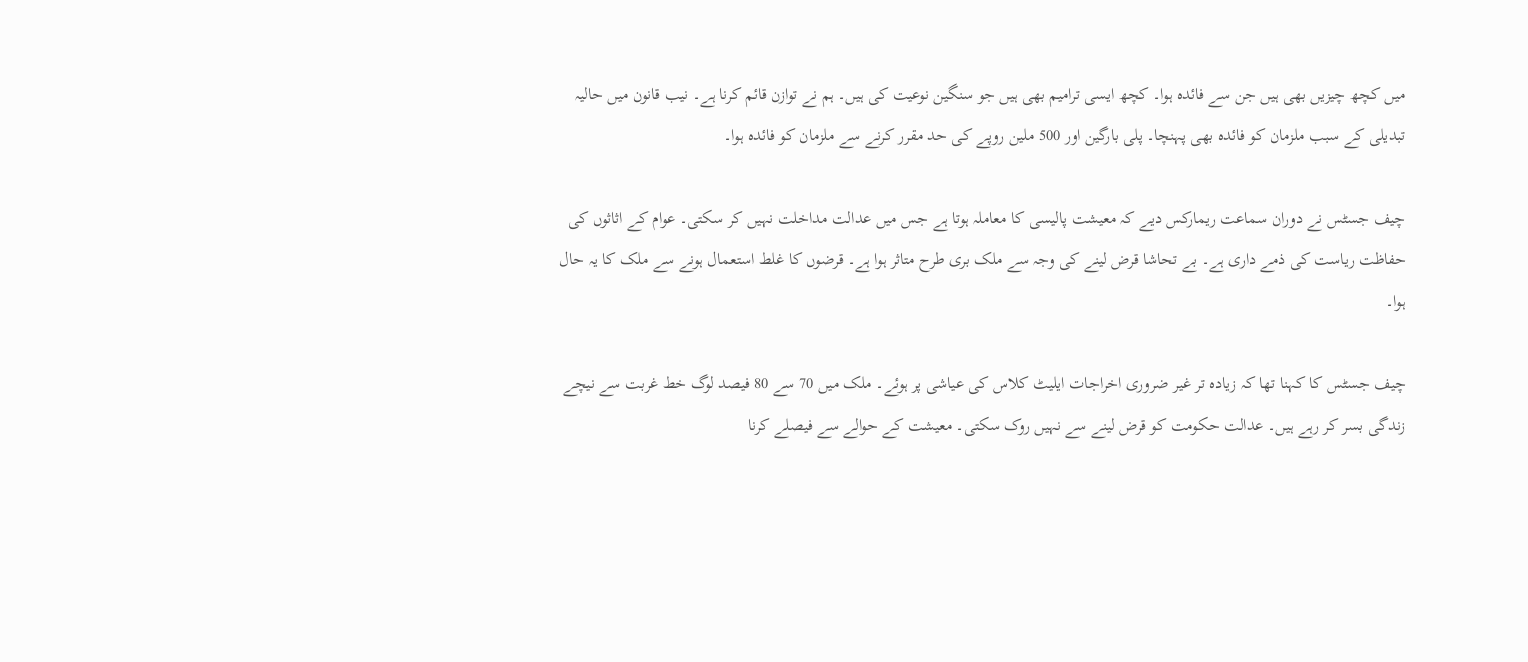میں کچھ چیزیں بھی ہیں جن سے فائدہ ہوا۔ کچھ ایسی ترامیم بھی ہیں جو سنگین نوعیت کی ہیں۔ ہم نے توازن قائم کرنا ہے۔ نیب قانون میں حالیہ تبدیلی کے سبب ملزمان کو فائدہ بھی پہنچا۔ پلی بارگین اور 500 ملین روپے کی حد مقرر کرنے سے ملزمان کو فائدہ ہوا۔

چیف جسٹس نے دوران سماعت ریمارکس دیے کہ معیشت پالیسی کا معاملہ ہوتا ہے جس میں عدالت مداخلت نہیں کر سکتی۔ عوام کے اثاثوں کی حفاظت ریاست کی ذمے داری ہے۔ بے تحاشا قرض لینے کی وجہ سے ملک بری طرح متاثر ہوا ہے۔ قرضوں کا غلط استعمال ہونے سے ملک کا یہ حال ہوا۔

چیف جسٹس کا کہنا تھا کہ زیادہ تر غیر ضروری اخراجات ایلیٹ کلاس کی عیاشی پر ہوئے۔ ملک میں 70 سے 80 فیصد لوگ خط غربت سے نیچے زندگی بسر کر رہے ہیں۔ عدالت حکومت کو قرض لینے سے نہیں روک سکتی۔ معیشت کے حوالے سے فیصلے کرنا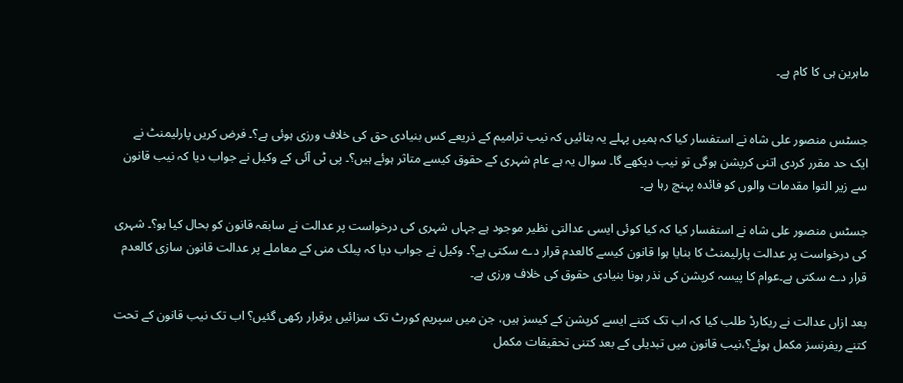ماہرین ہی کا کام ہے۔


جسٹس منصور علی شاہ نے استفسار کیا کہ ہمیں پہلے یہ بتائیں کہ نیب ترامیم کے ذریعے کس بنیادی حق کی خلاف ورزی ہوئی ہے؟۔ فرض کریں پارلیمنٹ نے ایک حد مقرر کردی اتنی کرپشن ہوگی تو نیب دیکھے گا۔ سوال یہ ہے عام شہری کے حقوق کیسے متاثر ہوئے ہیں؟۔ پی ٹی آئی کے وکیل نے جواب دیا کہ نیب قانون سے زیر التوا مقدمات والوں کو فائدہ پہنچ رہا ہے۔

جسٹس منصور علی شاہ نے استفسار کیا کہ کیا کوئی ایسی عدالتی نظیر موجود ہے جہاں شہری کی درخواست پر عدالت نے سابقہ قانون کو بحال کیا ہو؟۔ شہری کی درخواست پر عدالت پارلیمنٹ کا بنایا ہوا قانون کیسے کالعدم قرار دے سکتی ہے؟۔ وکیل نے جواب دیا کہ پبلک منی کے معاملے پر عدالت قانون سازی کالعدم قرار دے سکتی ہے۔عوام کا پیسہ کرپشن کی نذر ہونا بنیادی حقوق کی خلاف ورزی ہے۔

بعد ازاں عدالت نے ریکارڈ طلب کیا کہ اب تک کتنے ایسے کرپشن کے کیسز ہیں، جن میں سپریم کورٹ تک سزائیں برقرار رکھی گئیں؟ اب تک نیب قانون کے تحت کتنے ریفرنسز مکمل ہوئے؟،نیب قانون میں تبدیلی کے بعد کتنی تحقیقات مکمل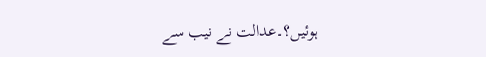ہوئیں؟۔عدالت نے نیب سے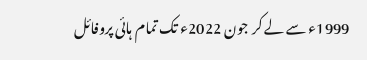1999ء سے لے کر جون 2022ء تک تمام ہائی پروفائل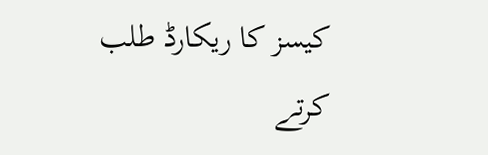کیسز کا ریکارڈ طلب کرتے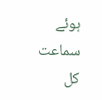ہوئے سماعت کل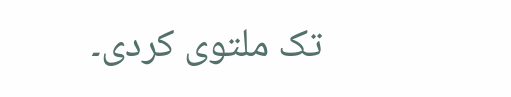تک ملتوی کردی۔